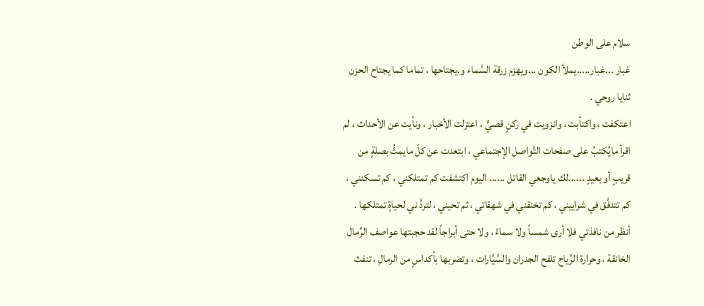سلام على الوطن
غبار ...غبار.....يملأ الكون ...ويهزم زرقة السَّماء و.يجتاحها ، تماما كما يجتاح الحزن ثنايا روحي .
اعتكفت ، واكتأبت ، وانزويت في ركنٍ قصيٍّ ، اعتزلت الأخبار ، ونأيت عن الأحداث ، لم اقرأ مايُكتبُ على صفحات التَّواصل الإجتماعي ، ابتعدت عن كلّ مايمتُّ بصلةٍ من قريبٍ أو بعيدٍ ......لك ياوجعي القاتل ...... اليوم اكتشفت كم تمتلكني ، كم تسكنني ، كم تتدفَّق في شراييني ، كم تخنقني في شهقاتي ، ثم تحيني ، لتردَّ ني لحياةٍ تمتلكها .
أنظر من نافذتي فلا أرى شمساً ولا سماءً ، ولا حتى أبراجاً لقد حجبتها عواصف الرِّمال الخانقة ، وحرارة الرِّياح تلفح الجدران والسَّيَّارات ، وتضربها بأكداسٍ من الرمالِ ، تنفث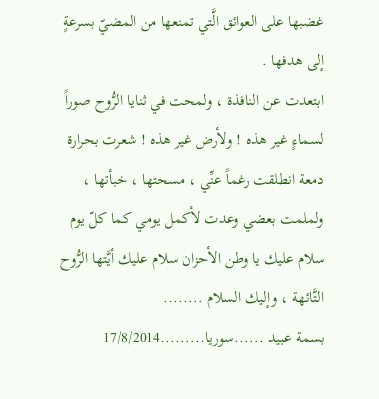غضبها على العوائق الَّتي تمنعها من المضيّ بسرعةٍ إلى هدفها .
ابتعدت عن النافذة ، ولمحت في ثنايا الرُّوح صوراً لسماءٍ غير هذه ! ولأرض غير هذه ! شعرت بحرارة دمعة انطلقت رغماً عنِّي ، مسحتها ، خبأتها ، ولملمت بعضي وعدت لأكمل يومي كما كلّ يوم سلام عليك يا وطن الأحزان سلام عليك أيَّتها الرُّوح التَّائهة ، وإليك السلام ........
بسمة عبيد ......سوريا.........17/8/2014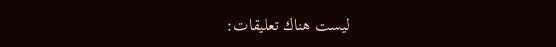ليست هناك تعليقات: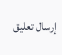إرسال تعليق